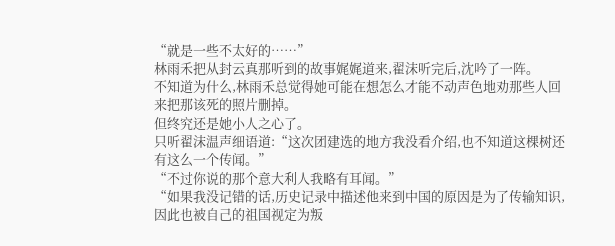“就是一些不太好的……”
林雨禾把从封云真那听到的故事娓娓道来,翟沫听完后,沈吟了一阵。
不知道为什么,林雨禾总觉得她可能在想怎么才能不动声色地劝那些人回来把那该死的照片删掉。
但终究还是她小人之心了。
只听翟沫温声细语道:“这次团建选的地方我没看介绍,也不知道这棵树还有这么一个传闻。”
“不过你说的那个意大利人我略有耳闻。”
“如果我没记错的话,历史记录中描述他来到中国的原因是为了传输知识,因此也被自己的祖国视定为叛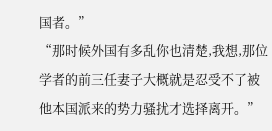国者。”
“那时候外国有多乱你也清楚,我想,那位学者的前三任妻子大概就是忍受不了被他本国派来的势力骚扰才选择离开。”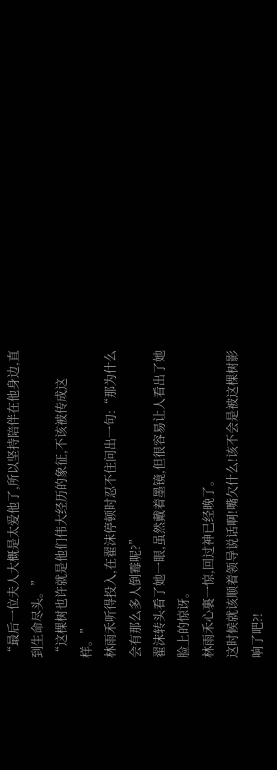“最后一位夫人大概是太爱他了,所以坚持陪伴在他身边,直到生命尽头。”
“这棵树也许就是他们伟大经历的象征,不该被传成这样。”
林雨禾听得投入,在翟沫停顿时忍不住问出一句:“那为什么会有那么多人倒霉呢?”
翟沫转头看了她一眼,虽然戴着墨镜,但很容易让人看出了她脸上的惊讶。
林雨禾心裏一惊,回过神已经晚了。
这时候就该顺着领导说话啊!嘴欠什么!该不会是被这棵树影响了吧?!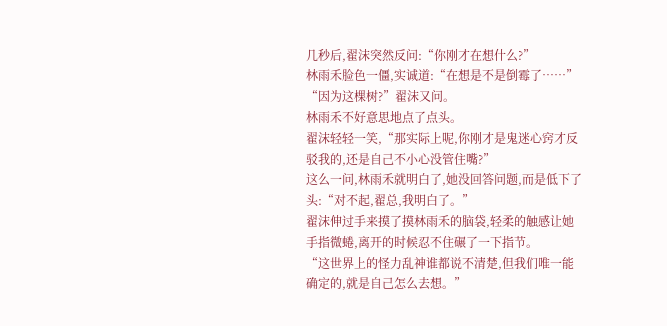几秒后,翟沫突然反问:“你刚才在想什么?”
林雨禾脸色一僵,实诚道:“在想是不是倒霉了……”
“因为这棵树?”翟沫又问。
林雨禾不好意思地点了点头。
翟沫轻轻一笑,“那实际上呢,你刚才是鬼迷心窍才反驳我的,还是自己不小心没管住嘴?”
这么一问,林雨禾就明白了,她没回答问题,而是低下了头:“对不起,翟总,我明白了。”
翟沫伸过手来摸了摸林雨禾的脑袋,轻柔的触感让她手指微蜷,离开的时候忍不住碾了一下指节。
“这世界上的怪力乱神谁都说不清楚,但我们唯一能确定的,就是自己怎么去想。”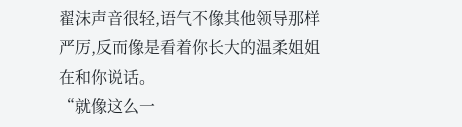翟沫声音很轻,语气不像其他领导那样严厉,反而像是看着你长大的温柔姐姐在和你说话。
“就像这么一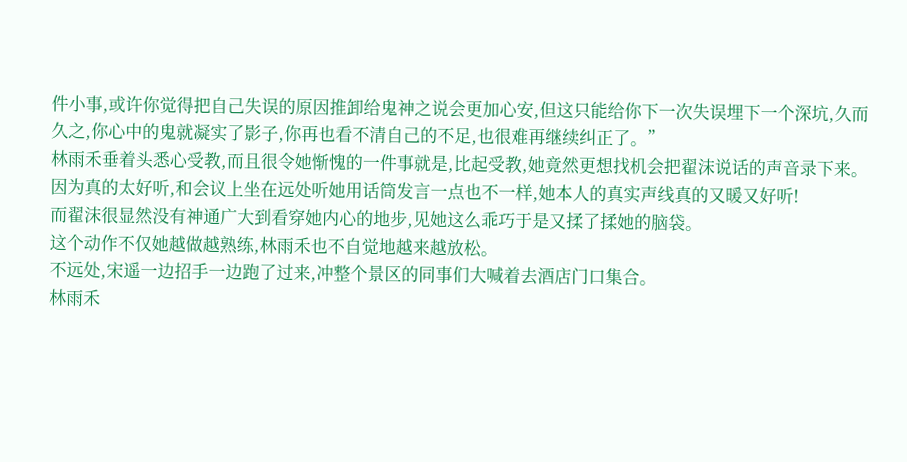件小事,或许你觉得把自己失误的原因推卸给鬼神之说会更加心安,但这只能给你下一次失误埋下一个深坑,久而久之,你心中的鬼就凝实了影子,你再也看不清自己的不足,也很难再继续纠正了。”
林雨禾垂着头悉心受教,而且很令她惭愧的一件事就是,比起受教,她竟然更想找机会把翟沫说话的声音录下来。
因为真的太好听,和会议上坐在远处听她用话筒发言一点也不一样,她本人的真实声线真的又暖又好听!
而翟沫很显然没有神通广大到看穿她内心的地步,见她这么乖巧于是又揉了揉她的脑袋。
这个动作不仅她越做越熟练,林雨禾也不自觉地越来越放松。
不远处,宋遥一边招手一边跑了过来,冲整个景区的同事们大喊着去酒店门口集合。
林雨禾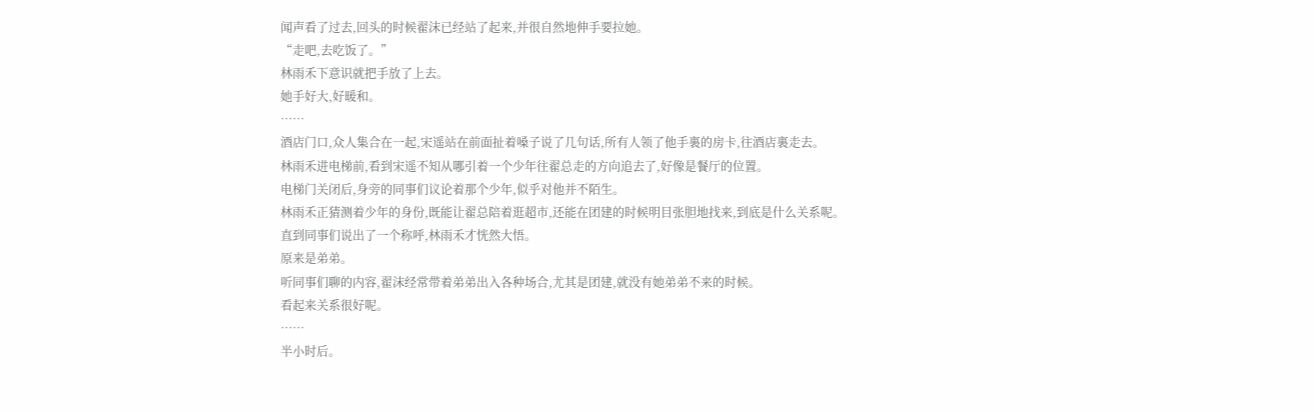闻声看了过去,回头的时候翟沫已经站了起来,并很自然地伸手要拉她。
“走吧,去吃饭了。”
林雨禾下意识就把手放了上去。
她手好大,好暖和。
……
酒店门口,众人集合在一起,宋遥站在前面扯着嗓子说了几句话,所有人领了他手裏的房卡,往酒店裏走去。
林雨禾进电梯前,看到宋遥不知从哪引着一个少年往翟总走的方向追去了,好像是餐厅的位置。
电梯门关闭后,身旁的同事们议论着那个少年,似乎对他并不陌生。
林雨禾正猜测着少年的身份,既能让翟总陪着逛超市,还能在团建的时候明目张胆地找来,到底是什么关系呢。
直到同事们说出了一个称呼,林雨禾才恍然大悟。
原来是弟弟。
听同事们聊的内容,翟沫经常带着弟弟出入各种场合,尤其是团建,就没有她弟弟不来的时候。
看起来关系很好呢。
……
半小时后。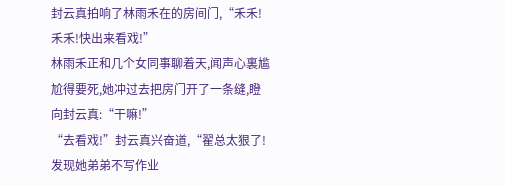封云真拍响了林雨禾在的房间门,“禾禾!禾禾!快出来看戏!”
林雨禾正和几个女同事聊着天,闻声心裏尴尬得要死,她冲过去把房门开了一条缝,瞪向封云真:“干嘛!”
“去看戏!”封云真兴奋道,“翟总太狠了!发现她弟弟不写作业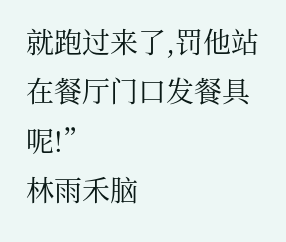就跑过来了,罚他站在餐厅门口发餐具呢!”
林雨禾脑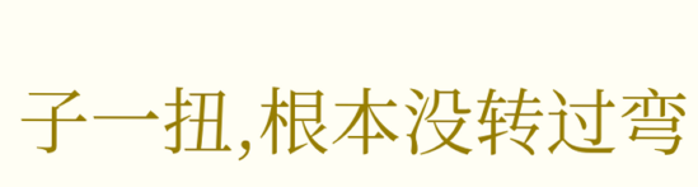子一扭,根本没转过弯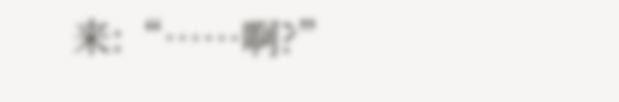来:“……啊?”